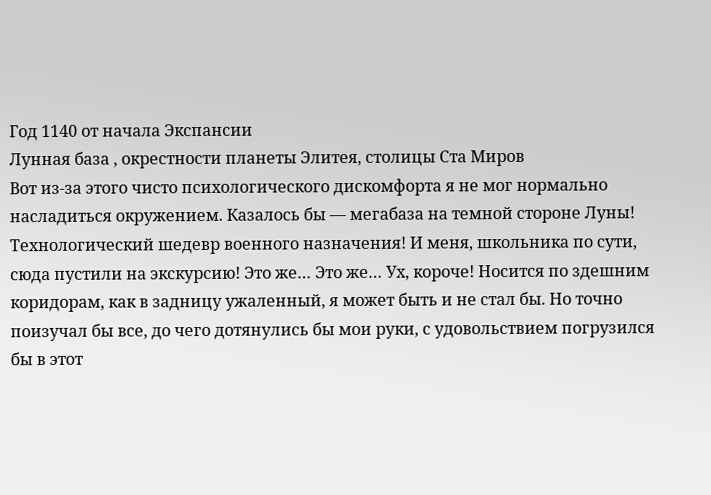Год 1140 от начала Экспансии
Лунная база , окрестности планеты Элитея, столицы Ста Миров
Вот из-за этого чисто психологического дискомфорта я не мог нормально насладиться окружением. Казалось бы — мегабаза на темной стороне Луны! Технологический шедевр военного назначения! И меня, школьника по сути, сюда пустили на экскурсию! Это же… Это же… Ух, короче! Носится по здешним коридорам, как в задницу ужаленный, я может быть и не стал бы. Но точно поизучал бы все, до чего дотянулись бы мои руки, с удовольствием погрузился бы в этот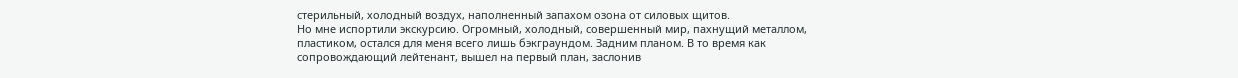стерильный, холодный воздух, наполненный запахом озона от силовых щитов.
Но мне испортили экскурсию. Огромный, холодный, совершенный мир, пахнущий металлом, пластиком, остался для меня всего лишь бэкграундом. Задним планом. В то время как сопровождающий лейтенант, вышел на первый план, заслонив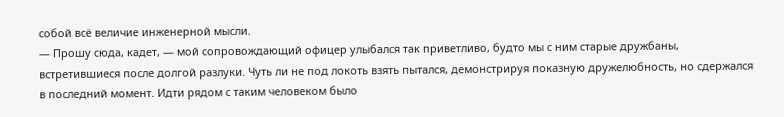собой всё величие инженерной мысли.
— Прошу сюда, кадет, — мой сопровождающий офицер улыбался так приветливо, будто мы с ним старые дружбаны, встретившиеся после долгой разлуки. Чуть ли не под локоть взять пытался, демонстрируя показную дружелюбность, но сдержался в последний момент. Идти рядом с таким человеком было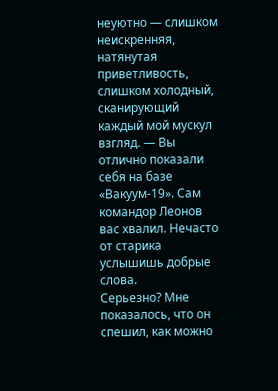неуютно — слишком неискренняя, натянутая приветливость, слишком холодный, сканирующий каждый мой мускул взгляд. — Вы отлично показали себя на базе «Вакуум-19». Сам командор Леонов вас хвалил. Нечасто от старика услышишь добрые слова.
Серьезно? Мне показалось, что он спешил, как можно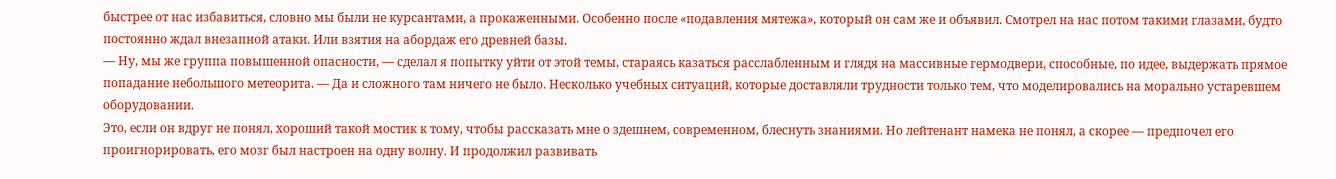быстрее от нас избавиться, словно мы были не курсантами, а прокаженными. Особенно после «подавления мятежа», который он сам же и объявил. Смотрел на нас потом такими глазами, будто постоянно ждал внезапной атаки. Или взятия на абордаж его древней базы.
— Ну, мы же группа повышенной опасности, — сделал я попытку уйти от этой темы, стараясь казаться расслабленным и глядя на массивные гермодвери, способные, по идее, выдержать прямое попадание небольшого метеорита. — Да и сложного там ничего не было. Несколько учебных ситуаций, которые доставляли трудности только тем, что моделировались на морально устаревшем оборудовании.
Это, если он вдруг не понял, хороший такой мостик к тому, чтобы рассказать мне о здешнем, современном, блеснуть знаниями. Но лейтенант намека не понял, а скорее — предпочел его проигнорировать, его мозг был настроен на одну волну. И продолжил развивать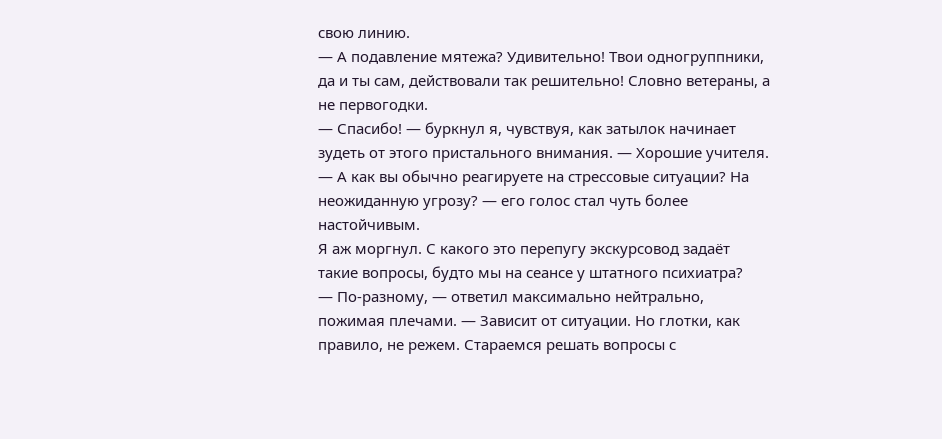свою линию.
— А подавление мятежа? Удивительно! Твои одногруппники, да и ты сам, действовали так решительно! Словно ветераны, а не первогодки.
— Спасибо! — буркнул я, чувствуя, как затылок начинает зудеть от этого пристального внимания. — Хорошие учителя.
— А как вы обычно реагируете на стрессовые ситуации? На неожиданную угрозу? — его голос стал чуть более настойчивым.
Я аж моргнул. С какого это перепугу экскурсовод задаёт такие вопросы, будто мы на сеансе у штатного психиатра?
— По-разному, — ответил максимально нейтрально, пожимая плечами. — Зависит от ситуации. Но глотки, как правило, не режем. Стараемся решать вопросы с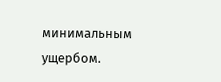минимальным ущербом.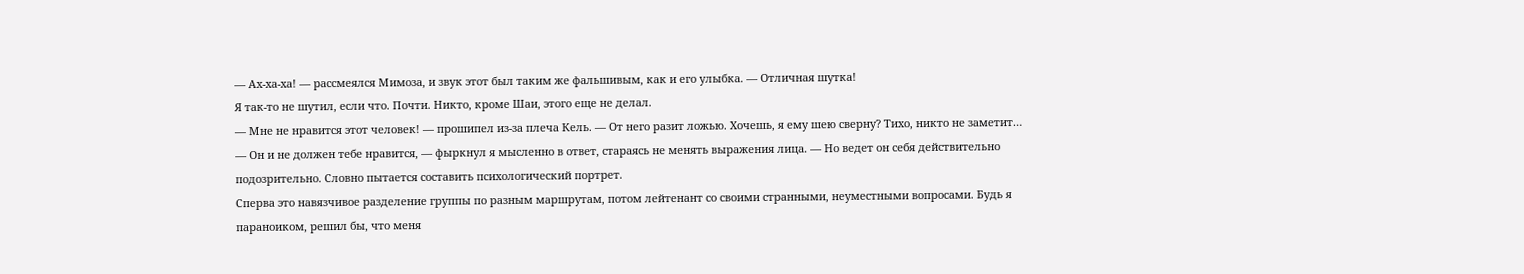— Ах-ха-ха! — рассмеялся Мимоза, и звук этот был таким же фальшивым, как и его улыбка. — Отличная шутка!
Я так-то не шутил, если что. Почти. Никто, кроме Шаи, этого еще не делал.
— Мне не нравится этот человек! — прошипел из-за плеча Кель. — От него разит ложью. Хочешь, я ему шею сверну? Тихо, никто не заметит…
— Он и не должен тебе нравится, — фыркнул я мысленно в ответ, стараясь не менять выражения лица. — Но ведет он себя действительно подозрительно. Словно пытается составить психологический портрет.
Сперва это навязчивое разделение группы по разным маршрутам, потом лейтенант со своими странными, неуместными вопросами. Будь я параноиком, решил бы, что меня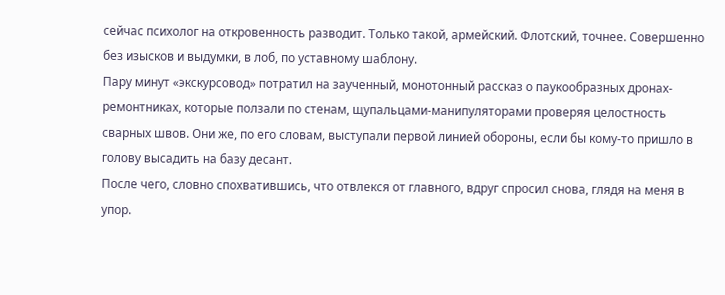сейчас психолог на откровенность разводит. Только такой, армейский. Флотский, точнее. Совершенно без изысков и выдумки, в лоб, по уставному шаблону.
Пару минут «экскурсовод» потратил на заученный, монотонный рассказ о паукообразных дронах-ремонтниках, которые ползали по стенам, щупальцами-манипуляторами проверяя целостность сварных швов. Они же, по его словам, выступали первой линией обороны, если бы кому-то пришло в голову высадить на базу десант.
После чего, словно спохватившись, что отвлекся от главного, вдруг спросил снова, глядя на меня в упор.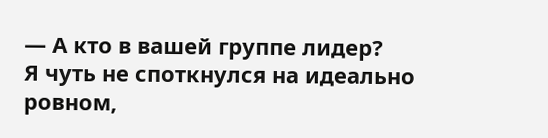— А кто в вашей группе лидер?
Я чуть не споткнулся на идеально ровном,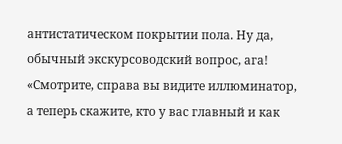антистатическом покрытии пола. Ну да, обычный экскурсоводский вопрос, ага! «Смотрите, справа вы видите иллюминатор, а теперь скажите, кто у вас главный и как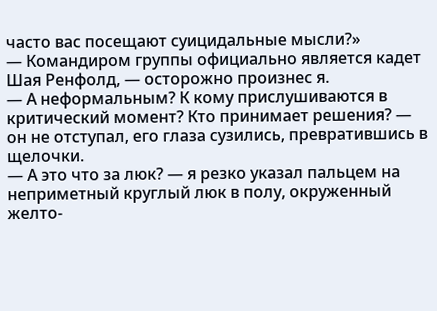часто вас посещают суицидальные мысли?»
— Командиром группы официально является кадет Шая Ренфолд, — осторожно произнес я.
— А неформальным? К кому прислушиваются в критический момент? Кто принимает решения? — он не отступал, его глаза сузились, превратившись в щелочки.
— А это что за люк? — я резко указал пальцем на неприметный круглый люк в полу, окруженный желто-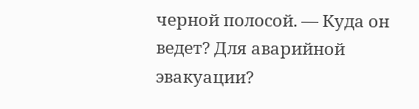черной полосой. — Куда он ведет? Для аварийной эвакуации?